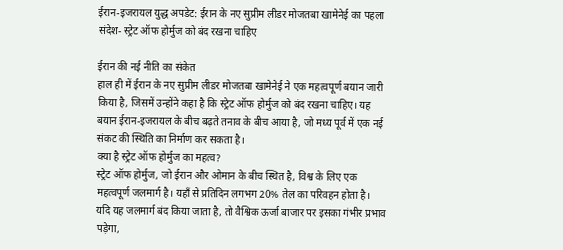ईरान-इजरायल युद्ध अपडेट: ईरान के नए सुप्रीम लीडर मोजतबा खामेनेई का पहला संदेश- स्ट्रेट ऑफ होर्मुज को बंद रखना चाहिए

ईरान की नई नीति का संकेत
हाल ही में ईरान के नए सुप्रीम लीडर मोजतबा खामेनेई ने एक महत्वपूर्ण बयान जारी किया है, जिसमें उन्होंने कहा है कि स्ट्रेट ऑफ होर्मुज को बंद रखना चाहिए। यह बयान ईरान-इजरायल के बीच बढ़ते तनाव के बीच आया है, जो मध्य पूर्व में एक नई संकट की स्थिति का निर्माण कर सकता है।
क्या है स्ट्रेट ऑफ होर्मुज का महत्व?
स्ट्रेट ऑफ होर्मुज, जो ईरान और ओमान के बीच स्थित है, विश्व के लिए एक महत्वपूर्ण जलमार्ग है। यहाँ से प्रतिदिन लगभग 20% तेल का परिवहन होता है। यदि यह जलमार्ग बंद किया जाता है, तो वैश्विक ऊर्जा बाजार पर इसका गंभीर प्रभाव पड़ेगा,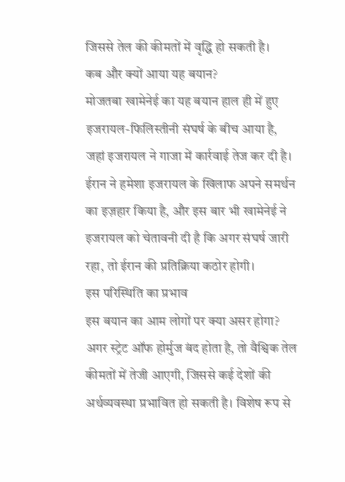जिससे तेल की कीमतों में वृद्धि हो सकती है।
कब और क्यों आया यह बयान?
मोजतबा खामेनेई का यह बयान हाल ही में हुए इजरायल-फिलिस्तीनी संघर्ष के बीच आया है, जहां इजरायल ने गाजा में कार्रवाई तेज कर दी है। ईरान ने हमेशा इजरायल के खिलाफ अपने समर्थन का इज़हार किया है, और इस बार भी खामेनेई ने इजरायल को चेतावनी दी है कि अगर संघर्ष जारी रहा, तो ईरान की प्रतिक्रिया कठोर होगी।
इस परिस्थिति का प्रभाव
इस बयान का आम लोगों पर क्या असर होगा? अगर स्ट्रेट ऑफ होर्मुज बंद होता है, तो वैश्विक तेल कीमतों में तेजी आएगी, जिससे कई देशों की अर्थव्यवस्था प्रभावित हो सकती है। विशेष रूप से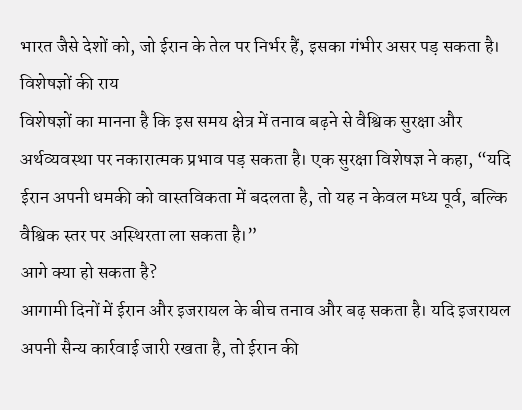भारत जैसे देशों को, जो ईरान के तेल पर निर्भर हैं, इसका गंभीर असर पड़ सकता है।
विशेषज्ञों की राय
विशेषज्ञों का मानना है कि इस समय क्षेत्र में तनाव बढ़ने से वैश्विक सुरक्षा और अर्थव्यवस्था पर नकारात्मक प्रभाव पड़ सकता है। एक सुरक्षा विशेषज्ञ ने कहा, “यदि ईरान अपनी धमकी को वास्तविकता में बदलता है, तो यह न केवल मध्य पूर्व, बल्कि वैश्विक स्तर पर अस्थिरता ला सकता है।”
आगे क्या हो सकता है?
आगामी दिनों में ईरान और इजरायल के बीच तनाव और बढ़ सकता है। यदि इजरायल अपनी सैन्य कार्रवाई जारी रखता है, तो ईरान की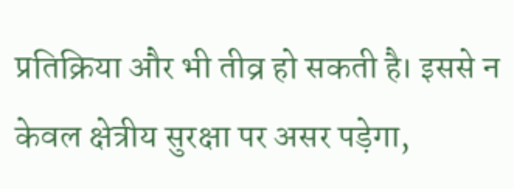प्रतिक्रिया और भी तीव्र हो सकती है। इससे न केवल क्षेत्रीय सुरक्षा पर असर पड़ेगा,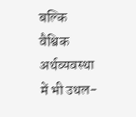बल्कि वैश्विक अर्थव्यवस्था में भी उथल-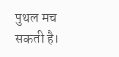पुथल मच सकती है।